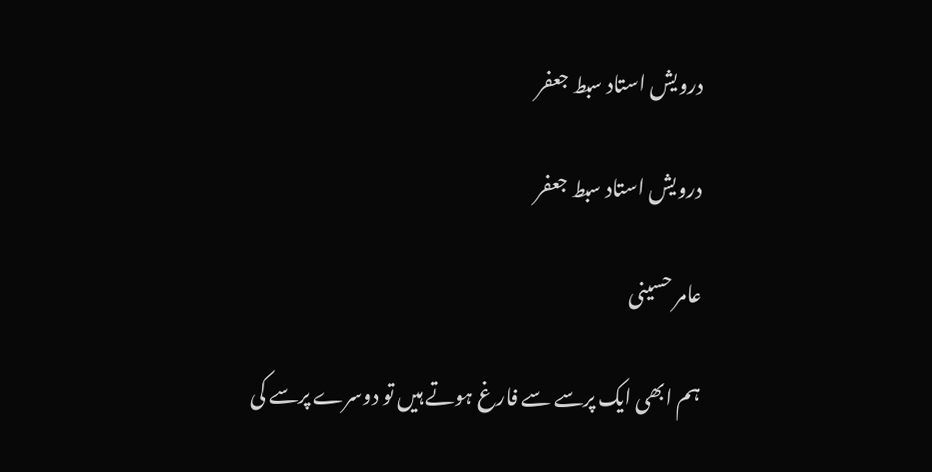درویش استاد سبط جعفر

درویش استاد سبط جعفر

عامر حسینی

ہم ابھی ایک پرسے سے فارغ ہوتے ہیں تو دوسرے پرسے کی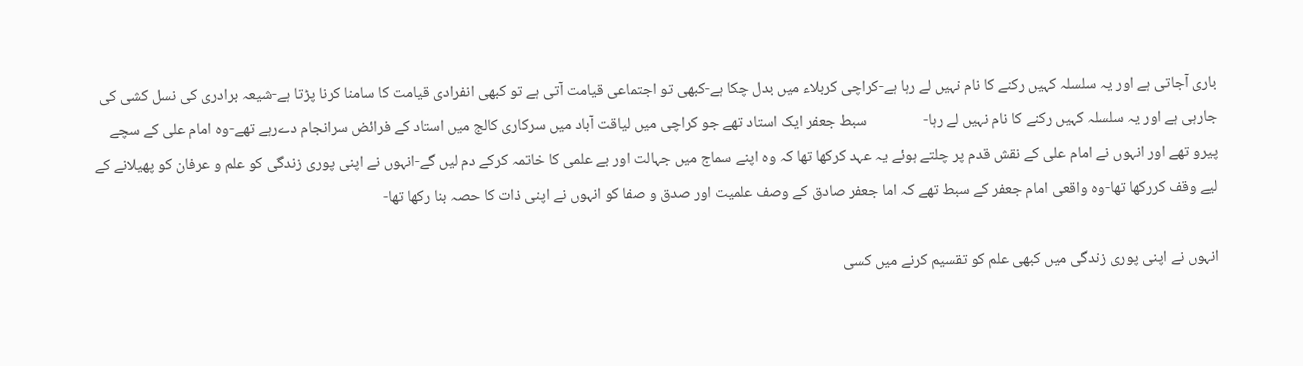باری آجاتی ہے اور یہ سلسلہ کہیں رکنے کا نام نہیں لے رہا ہے-کراچی کربلاء میں بدل چکا ہے-کبھی تو اجتماعی قیامت آتی ہے تو کبھی انفرادی قیامت کا سامنا کرنا پڑتا ہے-شیعہ برادری کی نسل کشی کی جارہی ہے اور یہ سلسلہ کہیں رکنے کا نام نہیں لے رہا-                سبط جعفر ایک استاد تھے جو کراچی میں لیاقت آباد میں سرکاری کالج میں استاد کے فرائض سرانجام دےرہے تھے-وہ امام علی کے سچے پیرو تھے اور انہوں نے امام علی کے نقش قدم پر چلتے ہوئے یہ عہد کرکھا تھا کہ وہ اپنے سماج میں جہالت اور بے علمی کا خاتمہ کرکے دم لیں گے-انہوں نے اپنی پوری زندگی کو علم و عرفان کو پھیلانے کے لیے وقف کررکھا تھا-وہ واقعی امام جعفر کے سبط تھے کہ اما جعفر صادق کے وصف علمیت اور صدق و صفا کو انہوں نے اپنی ذات کا حصہ بنا رکھا تھا-

انہوں نے اپنی پوری زندگی میں کبھی علم کو تقسیم کرنے میں کسی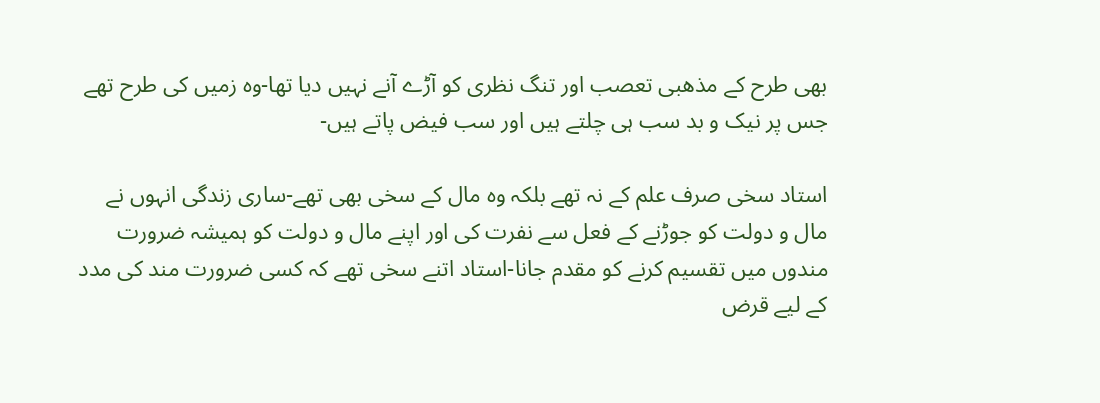بھی طرح کے مذھبی تعصب اور تنگ نظری کو آڑے آنے نہیں دیا تھا-وہ زمیں کی طرح تھے جس پر نیک و بد سب ہی چلتے ہیں اور سب فیض پاتے ہیں-

استاد سخی صرف علم کے نہ تھے بلکہ وہ مال کے سخی بھی تھے-ساری زندگی انہوں نے مال و دولت کو جوڑنے کے فعل سے نفرت کی اور اپنے مال و دولت کو ہمیشہ ضرورت مندوں میں تقسیم کرنے کو مقدم جانا-استاد اتنے سخی تھے کہ کسی ضرورت مند کی مدد کے لیے قرض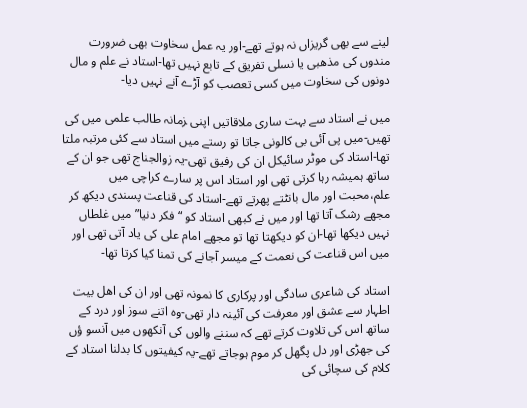لینے سے بھی گریزاں نہ ہوتے تھے-اور یہ عمل سخاوت بھی ضرورت مندوں کی مذھبی یا نسلی تفری‍ق کے تابع نہیں تھا-استاد نے علم و مال دونوں کی سخاوت میں کسی تعصب کو آڑے آنے نہیں دیا-

میں نے استاد سے بہت ساری ملاقاتیں اپنی ‍زمانہ طالب علمی میں کی تھیں-میں پی آئی بی کالونی جاتا تو رستے میں استاد سے کئی مرتبہ ملتا تھا-استاد کی موٹر سائیکل ان کی رفیق تھی-یہ زوالجناج تھی جو ان کے ساتھ ہمیشہ رہا کرتی تھی اور استاد اس پر سارے کراچی میں علم،محبت اور مال بانٹتے پھرتے تھے-استاد کی قناعت پسندی دیکھ کر مجھے رشک آتا تھا اور میں نے کبھی استاد کو “فکر دنیا”میں غلطاں نہیں دیکھا تھا-ان کو دیکھتا تھا تو مجھے امام علی کی یاد آتی تھی اور میں اس قناعت کی نعمت کے میسر آجانے کی تمنا کیا کرتا تھا-

استاد کی شاعری سادگی اور پرکاری کا نمونہ تھی اور ان کی اھل بیت اطہار سے عشق اور معرفت کی آئینہ دار تھی-وہ اتنے سوز اور درد کے ساتھ اس کی تلاوت کرتے تھے کہ سننے والوں کی آنکھوں میں آنسو ؤں کی جھڑی اور دل پگھل کر موم ہوجاتے تھے-یہ کیفیتوں کا بدلنا استاد کے کلام کی سچائی کی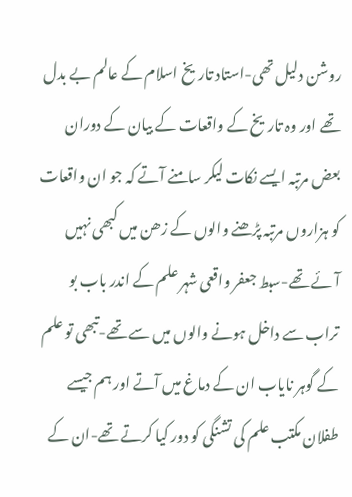روشن دلیل تھی-استاد تاريخ اسلام کے عالم بے بدل تھے اور وہ تاریخ کے واقعات کے بیان کے دوران بعض مرتبہ ایسے نکات لیکر سامنے آتے کہ جو ان واقعات کو ہزاروں مرتبہ پڑھنے والوں کے زھن میں کبھی نہیں آئے تھے-سبط جعفر واقعی شہر علم کے اندر باب بو تراب سے داخل ہونے والوں میں سے تھے-تبھی تو علم کے گوہر نایاب ان کے دماغ میں آتے اور ہم جیسے طفلان مکتب علم کی تشنگی کو دور کیا کرتے تھے-ان کے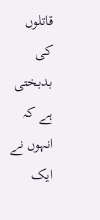قاتلوں کی بدبختی ہے کہ انہوں نے ایک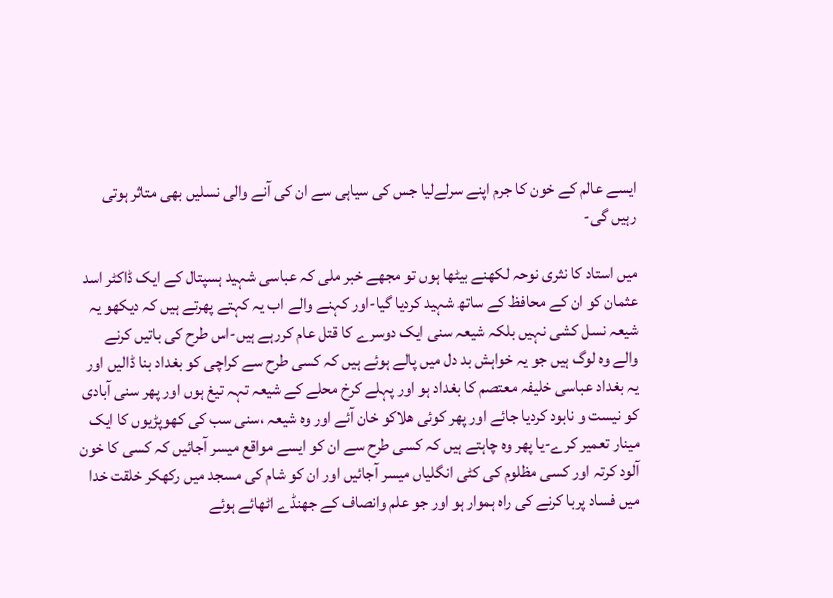ایسے عالم کے خون کا جرم اپنے سرلےلیا جس کی سیاہی سے ان کی آنے والی نسلیں بھی متاثر ہوتی رہیں گی-

میں استاد کا نثری نوحہ لکھنے بیٹھا ہوں تو مجھے خبر ملی کہ عباسی شہید ہسپتال کے ایک ڈاکٹر اسد عثمان کو ان کے محافظ کے ساتھ شہید کردیا گیا-اور کہنے والے اب یہ کہتے پھرتے ہیں کہ دیکھو یہ شیعہ نسل کشی نہیں بلکہ شیعہ سنی ایک دوسرے کا قتل عام کررہے ہیں-اس طرح کی باتیں کرنے والے وہ لوگ ہیں جو یہ خواہش بد دل میں پالے ہوئے ہیں کہ کسی طرح سے کراچی کو بغداد بنا ڈالیں اور یہ بغداد عباسی خلیفہ معتصم کا بغداد ہو اور پہلے کرخ محلے کے شیعہ تہہ تیغ ہوں اور پھر سنی آبادی کو نیست و نابود کردیا جائے اور پھر کوئی ھلاکو خان آئے اور وہ شیعہ ،سنی سب کی کھوپڑیوں کا ایک مینار تعمیر کرے-یا پھر وہ چاہتے ہیں کہ کسی طرح سے ان کو ایسے مواقع میسر آجائیں کہ کسی کا خون آلود کرتہ اور کسی مظلوم کی کٹی انگلیاں میسر آجائیں اور ان کو شام کی مسجد میں رکھکر خلقت خدا میں فساد پربا کرنے کی راہ ہموار ہو اور جو علم وانصاف کے جھنڈے اٹھائے ہوئے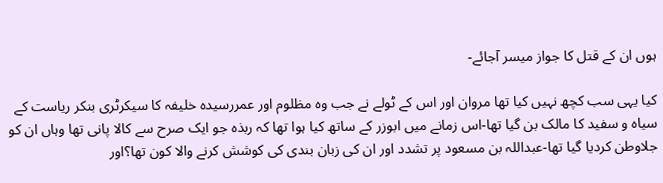ہوں ان کے قتل کا جواز میسر آجائے-

کیا یہی سب کچھ نہیں کیا تھا مروان اور اس کے ٹولے نے جب وہ مظلوم اور عمررسیدہ خلیفہ کا سیکرٹری بنکر ریاست کے سیاہ و سفید کا مالک بن گیا تھا-اس زمانے میں ابوزر کے ساتھ کیا ہوا تھا کہ ربذہ جو ایک صرح سے کالا پانی تھا وہاں ان کو جلاوطن کردیا گیا تھا-عبداللہ بن مسعود پر تشدد اور ان کی زبان بندی کی کوشش کرنے والا کون تھا؟اور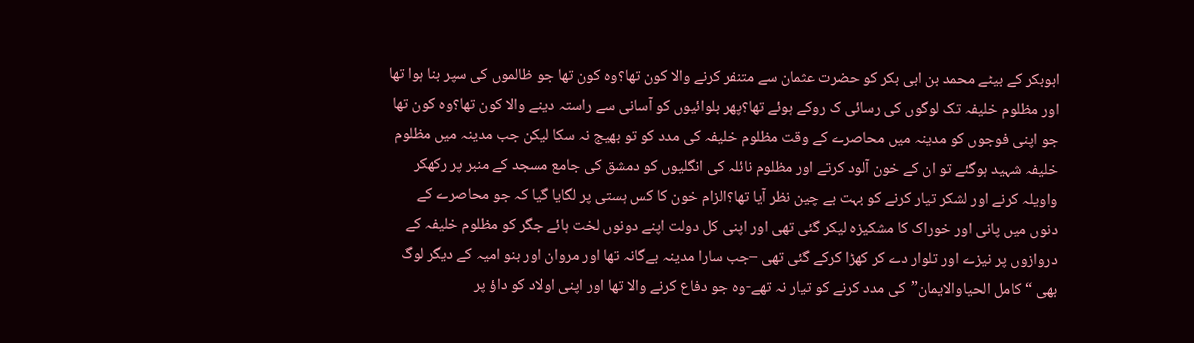ابوبکر کے بیٹے محمد بن ابی بکر کو حضرت عثمان سے متنفر کرنے والا کون تھا؟وہ کون تھا جو ظالموں کی سپر بنا ہوا تھا اور مظلوم خلیفہ تک لوگوں کی رسائی ک روکے ہوئے تھا؟پھر بلوائیوں کو آسانی سے راستہ دینے والا کون تھا؟وہ کون تھا جو اپنی فوجوں کو مدینہ میں محاصرے کے وقت مظلوم خلیفہ کی مدد کو تو بھیج نہ سکا لیکن جب مدینہ میں مظلوم خلیفہ شہید ہوگئے تو ان کے خون آلود کرتے اور مظلوم نائلہ کی انگلیوں کو دمشق کی جامع مسجد کے منبر پر رکھکر واویلہ کرنے اور لشکر تیار کرنے کو بہت بے چین نظر آیا تھا؟الزام خون کا کس ہستی پر لگایا گیا کہ جو محاصرے کے دنوں میں پانی اور خوراک کا مشکیزہ لیکر گئی تھی اور اپنی کل دولت اپنے دونوں لخت ہائے جگر کو مظلوم خلیفہ کے دروازوں پر نیزے اور تلوار دے کر کھڑا کرکے گئی تھی –جب سارا مدینہ بےگانہ تھا اور مروان اور بنو امیہ کے دیگر لوگ بھی “کامل الحیاوالایمان”کی مدد کرنے کو تیار نہ تھے-وہ جو دفاع کرنے والا تھا اور اپنی اولاد کو داؤ پر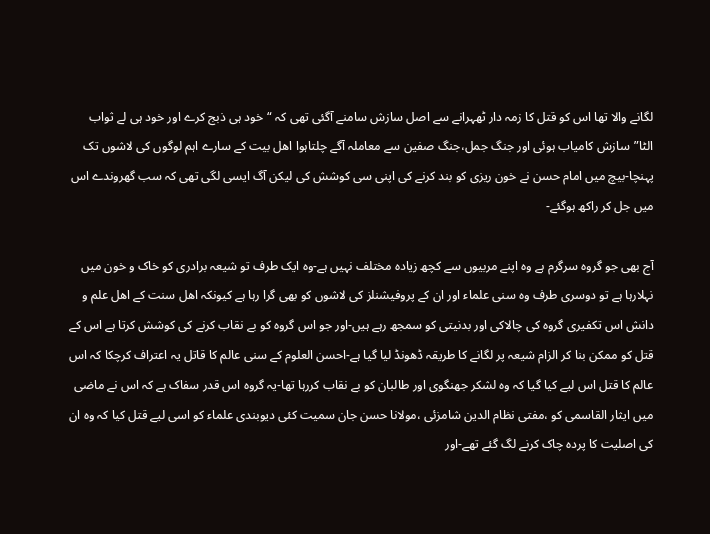لگانے والا تھا اس کو قتل کا زمہ دار ٹھہرانے سے اصل سازش سامنے آگئی تھی کہ “خود ہی ذبج کرے اور خود ہی لے ثواب الٹا”سازش کامیاب ہوئی اور جنگ جمل،جنگ صفین سے معاملہ آگے چلتاہوا اھل بیت کے سارے اہم لوگوں کی لاشوں تک پہنچا-بیچ میں امام حسن نے خون ریزی کو بند کرنے کی اپنی سی کوشش کی لیکن آگ ایسی لگی تھی کہ سب گھروندے اس میں جل کر راکھ ہوگئے-

آج بھی جو گروہ سرگرم ہے وہ اپنے مربیوں سے کچھ زیادہ مختلف نہیں ہے-وہ ایک طرف تو شیعہ برادری کو خاک و خون میں نہلارہا ہے تو دوسری طرف وہ سنی علماء اور ان کے پروفیشنلز کی لاشوں کو بھی گرا رہا ہے کیونکہ اھل سنت کے اھل علم و دانش اس تکفیری گروہ کی چالاکی اور بدنیتی کو سمجھ رہے ہیں-اور جو اس گروہ کو بے نقاب کرنے کی کوشش کرتا ہے اس کے قتل کو ممکن بنا کر الزام شیعہ پر لگانے کا طریقہ ڈھونڈ لیا گیا ہے-احسن العلوم کے سنی عالم کا قاتل یہ اعتراف کرچکا کہ اس عالم کا قتل اس لیے کیا گيا کہ وہ لشکر جھنگوی اور طالبان کو بے نقاب کررہا تھا-یہ گروہ اس قدر سفاک ہے کہ اس نے ماضی میں ایثار القاسمی کو ،مفتی نظام الدین شامزئی ،مولانا حسن جان سمیت کئی دیوبندی علماء کو اسی لیے قتل کیا کہ وہ ان کی اصلیت کا پردہ چاک کرنے لگ گئے تھے-اور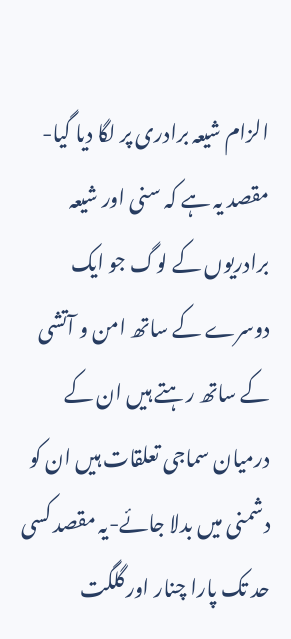الزام شیعہ برادری پر لگا دیا گیا-مقصد یہ ہے کہ سنی اور شیعہ برادریوں کے لوگ جو ایک دوسرے کے ساتھ امن و آتشی کے ساتھ رہتے ہیں ان کے درمیان سماجی تعلقات ہیں ان کو دشمنی میں بدلا جائے-یہ مقصد کسی حد تک پارا چنار اور گلگت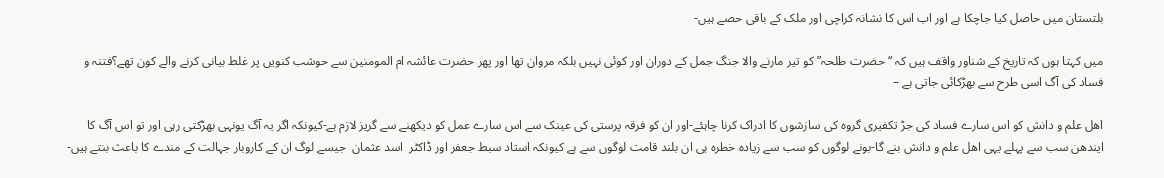بلتستان میں حاصل کیا جاچکا ہے اور اب اس کا نشانہ کراچی اور ملک کے باقی حصے ہیں-

میں کہتا ہوں کہ تاریخ کے شناور واقف ہیں کہ “حضرت طلحہ”کو تیر مارنے والا جنگ جمل کے دوران اور کوئی نہیں بلکہ مروان تھا اور پھر حضرت عائشہ ام المومنین سے حوشب کنویں پر غلط بیانی کرنے والے کون تھے؟فتنہ و فساد کی آگ اسی طرح سے بھڑکائی جاتی ہے –

اھل علم و دانش کو اس سارے فساد کی جڑ تکفیری گروہ کی سازشوں کا ادراک کرنا چاہئے-اور ان کو فرقہ پرستی کی عینک سے اس سارے عمل کو دیکھنے سے گریز لازم ہے-کیونکہ اگر یہ آگ یونہی بھڑکتی رہی اور تو اس آگ کا ایندھن سب سے پہلے یہی اھل علم و دانش بنے گا-بونے لوگوں کو سب سے زیادہ خطرہ ہی ان بلند قامت لوگوں سے ہے کیونکہ استاد سبط جعفر اور ڈاکٹر  اسد عثمان  جیسے لوگ ان کے کاروبار جہالت کے مندے کا باعث بنتے ہیں-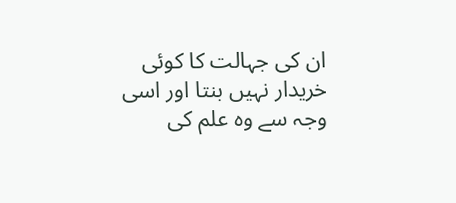ان کی جہالت کا کوئی خریدار نہیں بنتا اور اسی وجہ سے وہ علم کی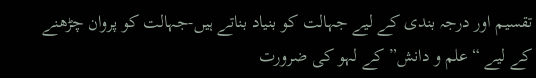تقسیم اور درجہ بندی کے لیے جہالت کو بنیاد بناتے ہیں-جہالت کو پروان چڑھنے کے لیے “علم و دانش” کے لہو کی ضرورت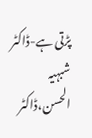پڑتی ہے-ڈاکٹر شبہیہ الحسن،ڈاکٹر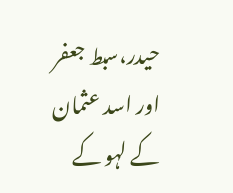حیدر،سبط جعفر اور اسد عثمان کے لہو کے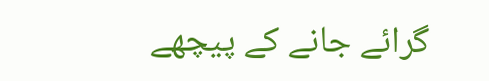گرائے جانے کے پیچھے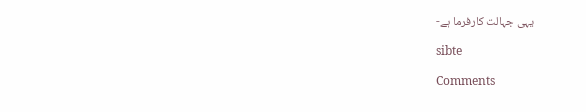یہی جہالت کارفرما ہے-

sibte

Comments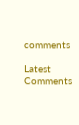comments

Latest Comments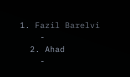1. Fazil Barelvi
    -
  2. Ahad
    -